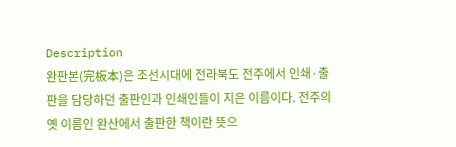Description
완판본(完板本)은 조선시대에 전라북도 전주에서 인쇄·출판을 담당하던 출판인과 인쇄인들이 지은 이름이다. 전주의 옛 이름인 완산에서 출판한 책이란 뜻으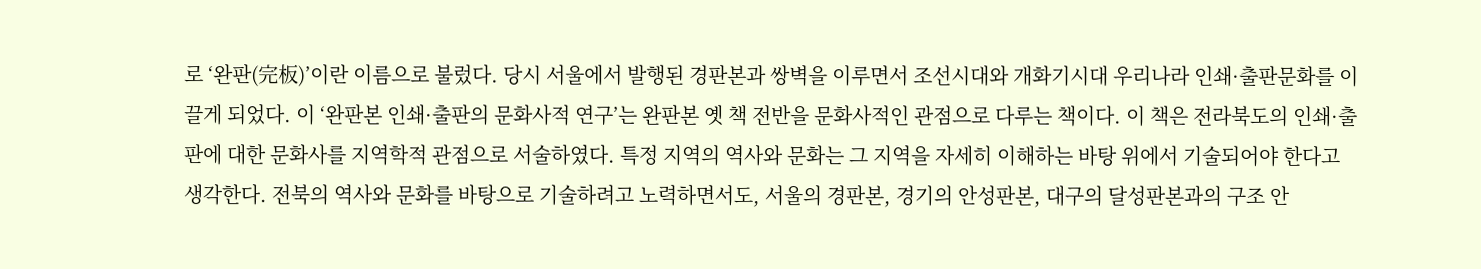로 ‘완판(完板)’이란 이름으로 불렀다. 당시 서울에서 발행된 경판본과 쌍벽을 이루면서 조선시대와 개화기시대 우리나라 인쇄·출판문화를 이끌게 되었다. 이 ‘완판본 인쇄·출판의 문화사적 연구’는 완판본 옛 책 전반을 문화사적인 관점으로 다루는 책이다. 이 책은 전라북도의 인쇄·출판에 대한 문화사를 지역학적 관점으로 서술하였다. 특정 지역의 역사와 문화는 그 지역을 자세히 이해하는 바탕 위에서 기술되어야 한다고 생각한다. 전북의 역사와 문화를 바탕으로 기술하려고 노력하면서도, 서울의 경판본, 경기의 안성판본, 대구의 달성판본과의 구조 안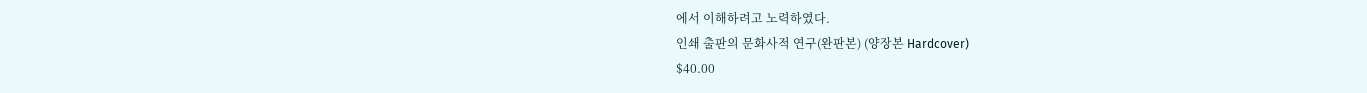에서 이해하려고 노력하였다.
인쇄 출판의 문화사적 연구(완판본) (양장본 Hardcover)
$40.00